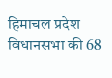हिमाचल प्रदेश विधानसभा की 68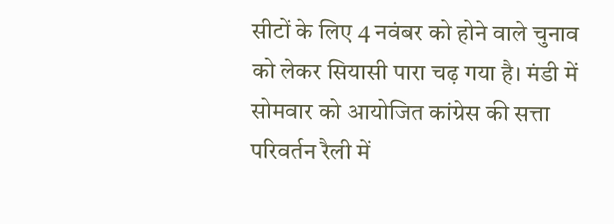सीटों के लिए 4 नवंबर को होने वाले चुनाव को लेकर सियासी पारा चढ़ गया है। मंडी में सोमवार को आयोजित कांग्रेस की सत्ता परिवर्तन रैली में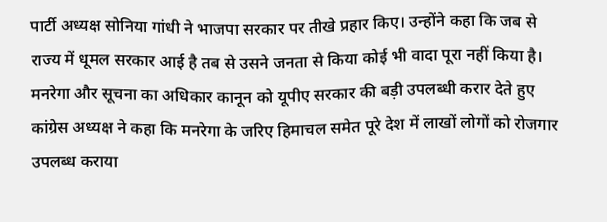पार्टी अध्यक्ष सोनिया गांधी ने भाजपा सरकार पर तीखे प्रहार किए। उन्होंने कहा कि जब से राज्य में धूमल सरकार आई है तब से उसने जनता से किया कोई भी वादा पूरा नहीं किया है।
मनरेगा और सूचना का अधिकार कानून को यूपीए सरकार की बड़ी उपलब्धी करार देते हुए कांग्रेस अध्यक्ष ने कहा कि मनरेगा के जरिए हिमाचल समेत पूरे देश में लाखों लोगों को रोजगार उपलब्ध कराया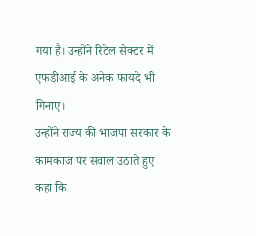गया है। उन्होंने रिटेल सेक्टर में एफडीआई के अनेक फायदे भी गिनाए।
उन्होंने राज्य की भाजपा सरकार के कामकाज पर सवाल उठाते हुए कहा कि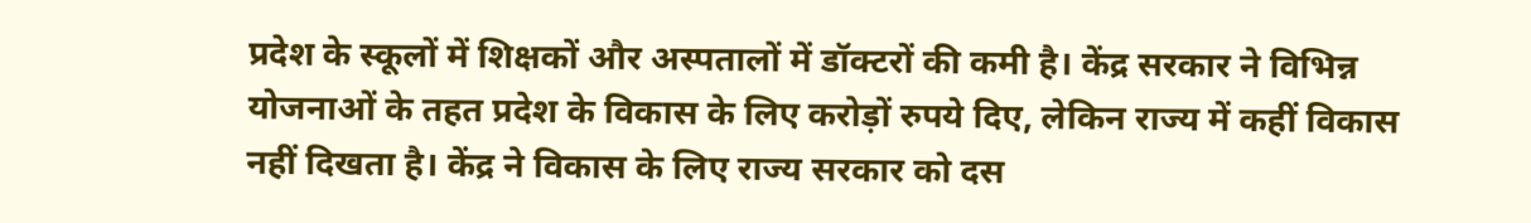प्रदेश के स्कूलों में शिक्षकों और अस्पतालों में डॉक्टरों की कमी है। केंद्र सरकार ने विभिन्न योजनाओं के तहत प्रदेश के विकास के लिए करोड़ों रुपये दिए, लेकिन राज्य में कहीं विकास नहीं दिखता है। केंद्र ने विकास के लिए राज्य सरकार को दस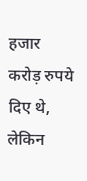हजार करोड़ रुपये दिए थे, लेकिन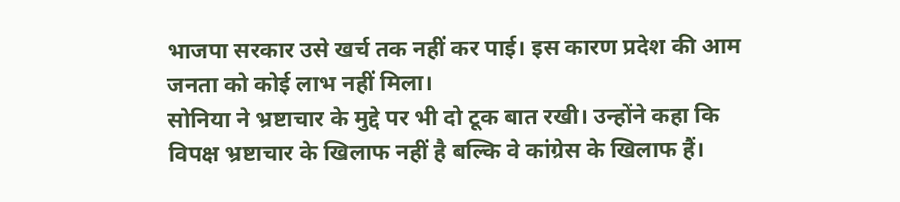भाजपा सरकार उसे खर्च तक नहीं कर पाई। इस कारण प्रदेश की आम जनता को कोई लाभ नहीं मिला।
सोनिया ने भ्रष्टाचार के मुद्दे पर भी दो टूक बात रखी। उन्होंने कहा कि विपक्ष भ्रष्टाचार के खिलाफ नहीं है बल्कि वे कांग्रेस के खिलाफ हैं।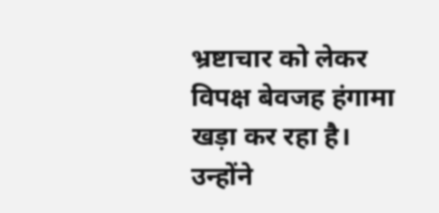भ्रष्टाचार को लेकर विपक्ष बेवजह हंगामा खड़ा कर रहा है। उन्होंने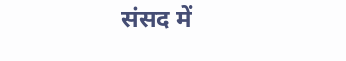संसद में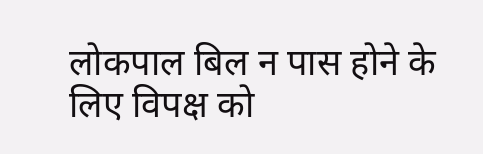लोकपाल बिल न पास होने के लिए विपक्ष को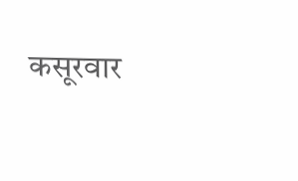कसूरवार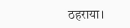ठहराया।